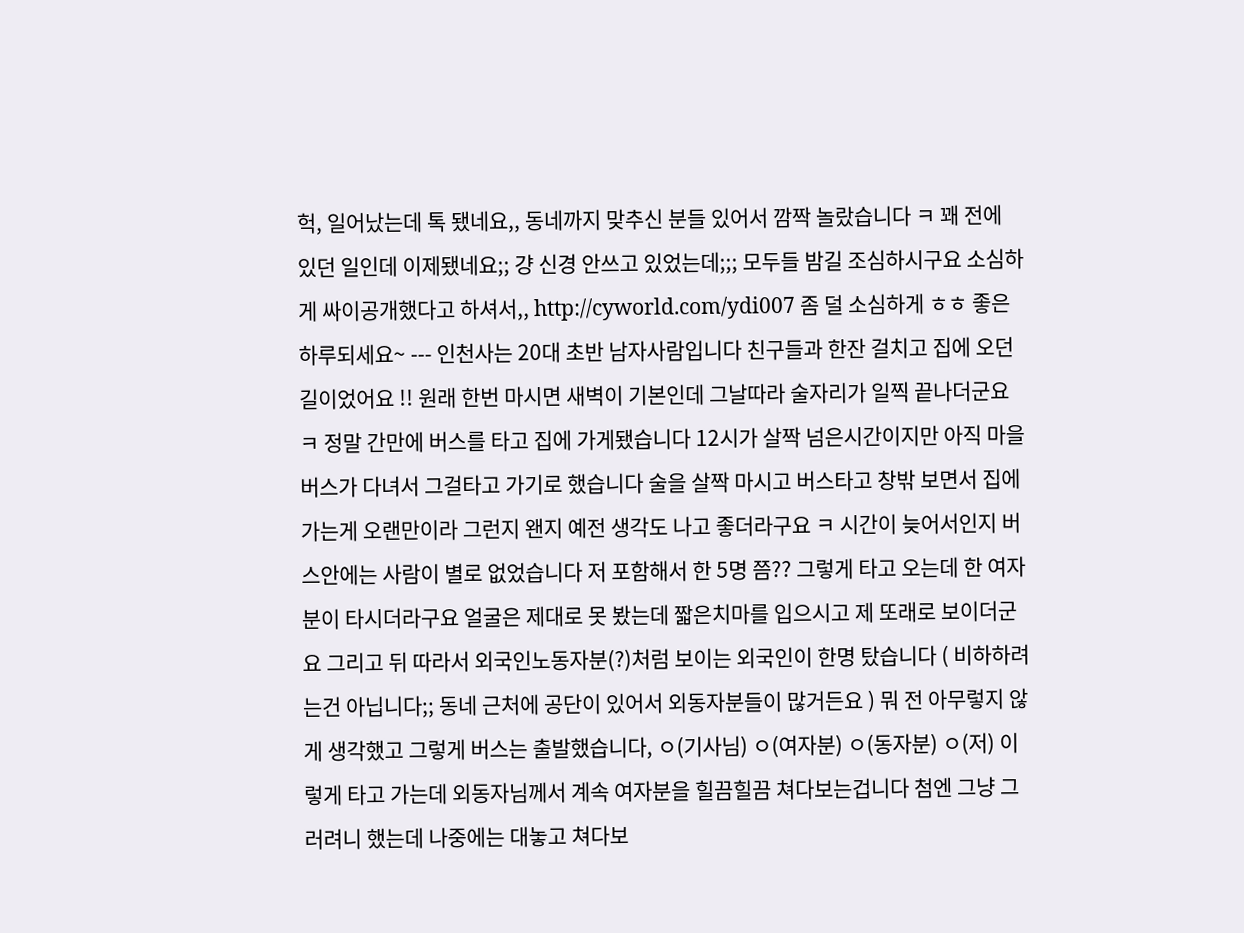헉, 일어났는데 톡 됐네요,, 동네까지 맞추신 분들 있어서 깜짝 놀랐습니다 ㅋ 꽤 전에 있던 일인데 이제됐네요;; 걍 신경 안쓰고 있었는데;;; 모두들 밤길 조심하시구요 소심하게 싸이공개했다고 하셔서,, http://cyworld.com/ydi007 좀 덜 소심하게 ㅎㅎ 좋은 하루되세요~ --- 인천사는 20대 초반 남자사람입니다 친구들과 한잔 걸치고 집에 오던 길이었어요 !! 원래 한번 마시면 새벽이 기본인데 그날따라 술자리가 일찍 끝나더군요ㅋ 정말 간만에 버스를 타고 집에 가게됐습니다 12시가 살짝 넘은시간이지만 아직 마을버스가 다녀서 그걸타고 가기로 했습니다 술을 살짝 마시고 버스타고 창밖 보면서 집에 가는게 오랜만이라 그런지 왠지 예전 생각도 나고 좋더라구요 ㅋ 시간이 늦어서인지 버스안에는 사람이 별로 없었습니다 저 포함해서 한 5명 쯤?? 그렇게 타고 오는데 한 여자분이 타시더라구요 얼굴은 제대로 못 봤는데 짧은치마를 입으시고 제 또래로 보이더군요 그리고 뒤 따라서 외국인노동자분(?)처럼 보이는 외국인이 한명 탔습니다 ( 비하하려는건 아닙니다;; 동네 근처에 공단이 있어서 외동자분들이 많거든요 ) 뭐 전 아무렇지 않게 생각했고 그렇게 버스는 출발했습니다, ㅇ(기사님) ㅇ(여자분) ㅇ(동자분) ㅇ(저) 이렇게 타고 가는데 외동자님께서 계속 여자분을 힐끔힐끔 쳐다보는겁니다 첨엔 그냥 그러려니 했는데 나중에는 대놓고 쳐다보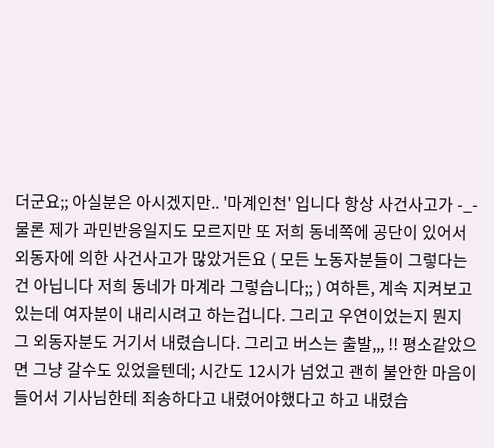더군요;; 아실분은 아시겠지만.. '마계인천' 입니다 항상 사건사고가 -_- 물론 제가 과민반응일지도 모르지만 또 저희 동네쪽에 공단이 있어서 외동자에 의한 사건사고가 많았거든요 ( 모든 노동자분들이 그렇다는건 아닙니다 저희 동네가 마계라 그렇습니다;; ) 여하튼, 계속 지켜보고있는데 여자분이 내리시려고 하는겁니다. 그리고 우연이었는지 뭔지 그 외동자분도 거기서 내렸습니다. 그리고 버스는 출발,,, !! 평소같았으면 그냥 갈수도 있었을텐데; 시간도 12시가 넘었고 괜히 불안한 마음이 들어서 기사님한테 죄송하다고 내렸어야했다고 하고 내렸습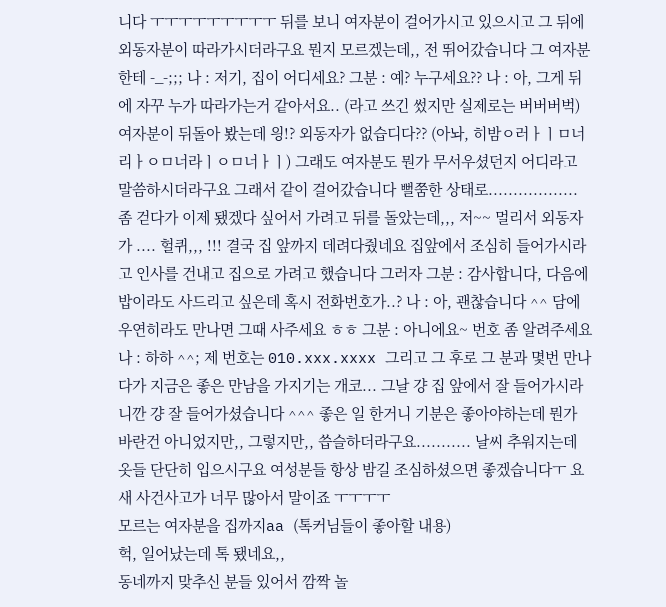니다 ㅜㅜㅜㅜㅜㅜㅜㅜㅜ 뒤를 보니 여자분이 걸어가시고 있으시고 그 뒤에 외동자분이 따라가시더라구요 뭔지 모르겠는데,, 전 뛰어갔습니다 그 여자분한테 -_-;;; 나 : 저기, 집이 어디세요? 그분 : 예? 누구세요?? 나 : 아, 그게 뒤에 자꾸 누가 따라가는거 같아서요.. (라고 쓰긴 썼지만 실제로는 버버버벅) 여자분이 뒤돌아 봤는데 읭!? 외동자가 없습디다?? (아놔, 히밤ㅇ러ㅏㅣㅁ너리ㅏㅇㅁ너라ㅣㅇㅁ너ㅏㅣ) 그래도 여자분도 뭔가 무서우셨던지 어디라고 말씀하시더라구요 그래서 같이 걸어갔습니다 뻘쭘한 상태로.................. 좀 걷다가 이제 됐겠다 싶어서 가려고 뒤를 돌았는데,,, 저~~ 멀리서 외동자가 .... 헐퀴,,, !!! 결국 집 앞까지 데려다줬네요 집앞에서 조심히 들어가시라고 인사를 건내고 집으로 가려고 했습니다 그러자 그분 : 감사합니다, 다음에 밥이라도 사드리고 싶은데 혹시 전화번호가..? 나 : 아, 괜찮습니다 ^^ 담에 우연히라도 만나면 그때 사주세요 ㅎㅎ 그분 : 아니에요~ 번호 좀 알려주세요 나 : 하하 ^^; 제 번호는 010.xxx.xxxx 그리고 그 후로 그 분과 몇번 만나다가 지금은 좋은 만남을 가지기는 개코... 그날 걍 집 앞에서 잘 들어가시라니깐 걍 잘 들어가셨습니다 ^^^ 좋은 일 한거니 기분은 좋아야하는데 뭔가 바란건 아니었지만,, 그렇지만,, 씁슬하더라구요........... 날씨 추워지는데 옷들 단단히 입으시구요 여성분들 항상 밤길 조심하셨으면 좋겠습니다ㅜ 요새 사건사고가 너무 많아서 말이죠 ㅜㅜㅜㅜ
모르는 여자분을 집까지aa (톡커님들이 좋아할 내용)
헉, 일어났는데 톡 됐네요,,
동네까지 맞추신 분들 있어서 깜짝 놀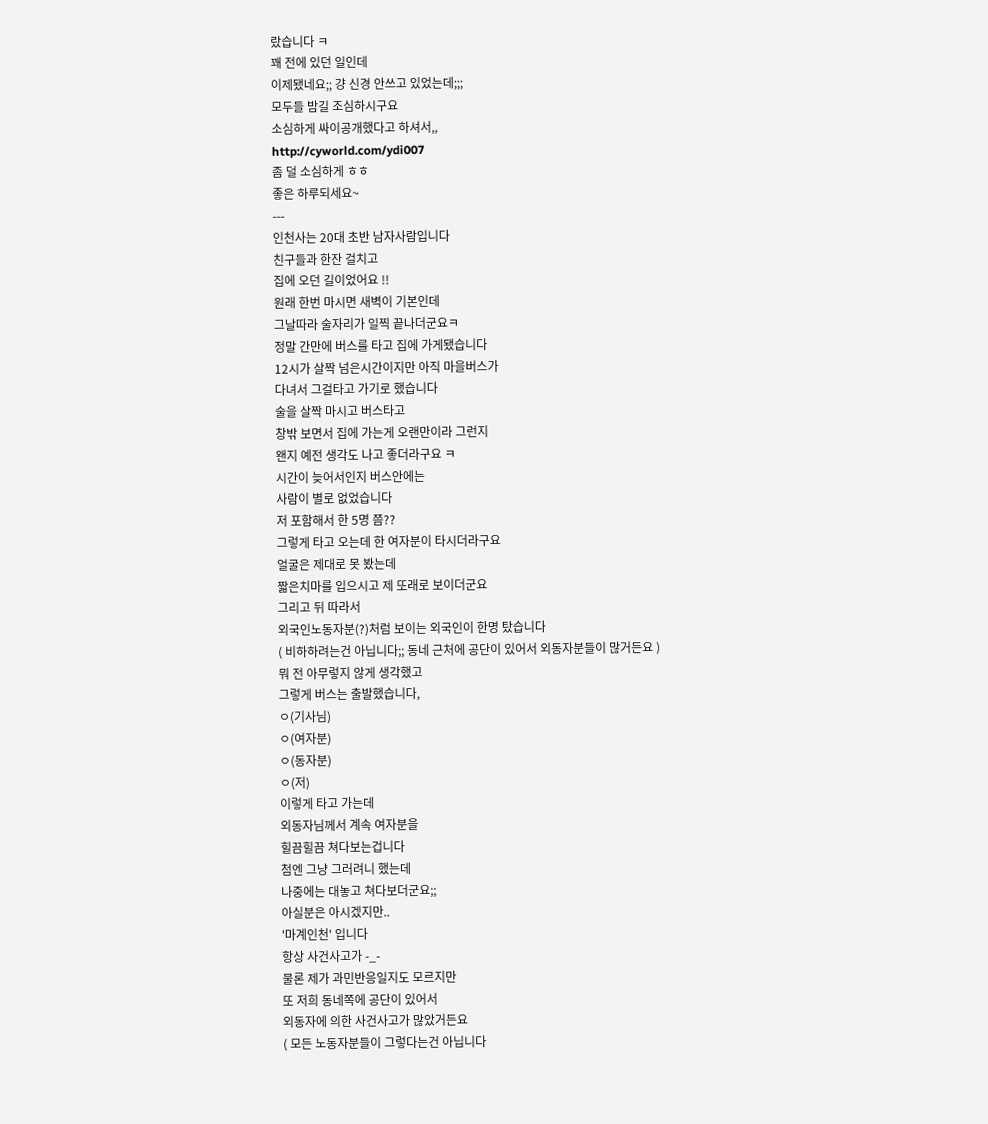랐습니다 ㅋ
꽤 전에 있던 일인데
이제됐네요;; 걍 신경 안쓰고 있었는데;;;
모두들 밤길 조심하시구요
소심하게 싸이공개했다고 하셔서,,
http://cyworld.com/ydi007
좀 덜 소심하게 ㅎㅎ
좋은 하루되세요~
---
인천사는 20대 초반 남자사람입니다
친구들과 한잔 걸치고
집에 오던 길이었어요 !!
원래 한번 마시면 새벽이 기본인데
그날따라 술자리가 일찍 끝나더군요ㅋ
정말 간만에 버스를 타고 집에 가게됐습니다
12시가 살짝 넘은시간이지만 아직 마을버스가
다녀서 그걸타고 가기로 했습니다
술을 살짝 마시고 버스타고
창밖 보면서 집에 가는게 오랜만이라 그런지
왠지 예전 생각도 나고 좋더라구요 ㅋ
시간이 늦어서인지 버스안에는
사람이 별로 없었습니다
저 포함해서 한 5명 쯤??
그렇게 타고 오는데 한 여자분이 타시더라구요
얼굴은 제대로 못 봤는데
짧은치마를 입으시고 제 또래로 보이더군요
그리고 뒤 따라서
외국인노동자분(?)처럼 보이는 외국인이 한명 탔습니다
( 비하하려는건 아닙니다;; 동네 근처에 공단이 있어서 외동자분들이 많거든요 )
뭐 전 아무렇지 않게 생각했고
그렇게 버스는 출발했습니다,
ㅇ(기사님)
ㅇ(여자분)
ㅇ(동자분)
ㅇ(저)
이렇게 타고 가는데
외동자님께서 계속 여자분을
힐끔힐끔 쳐다보는겁니다
첨엔 그냥 그러려니 했는데
나중에는 대놓고 쳐다보더군요;;
아실분은 아시겠지만..
'마계인천' 입니다
항상 사건사고가 -_-
물론 제가 과민반응일지도 모르지만
또 저희 동네쪽에 공단이 있어서
외동자에 의한 사건사고가 많았거든요
( 모든 노동자분들이 그렇다는건 아닙니다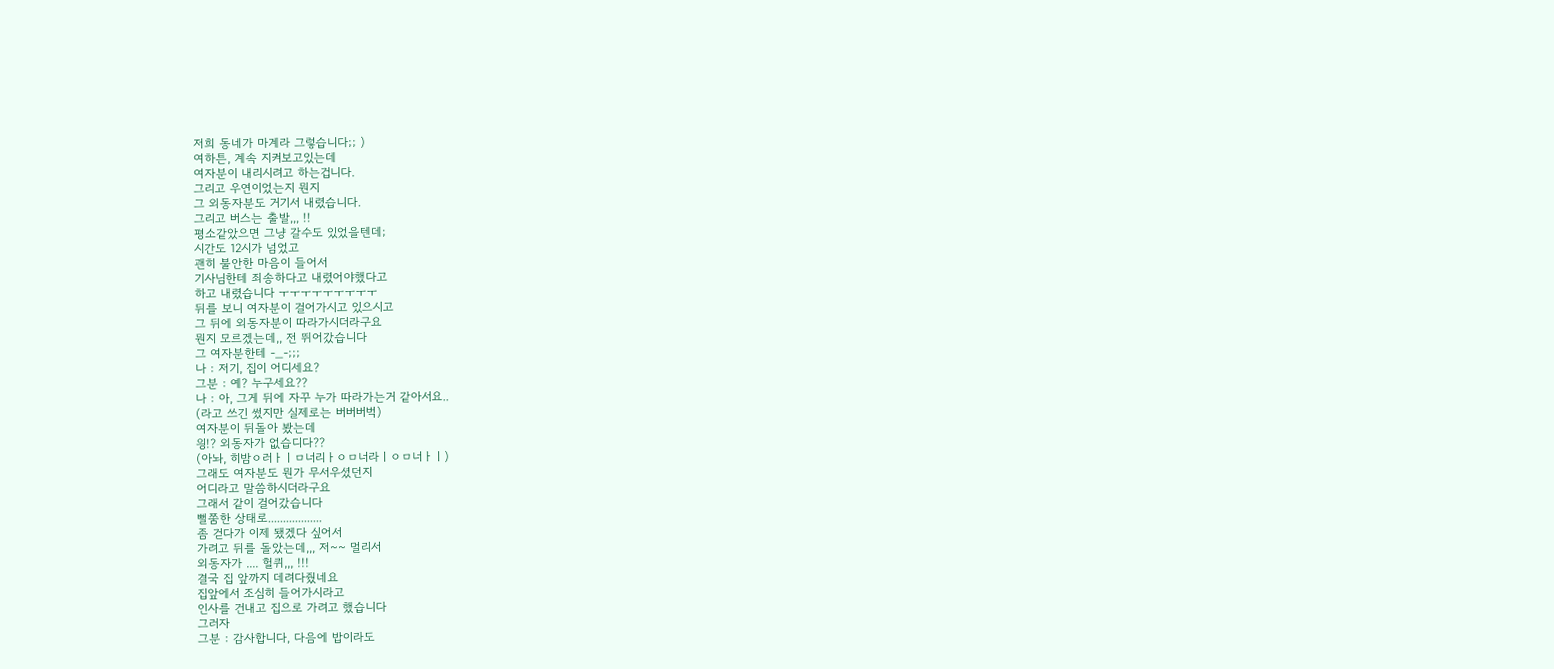저희 동네가 마계라 그렇습니다;; )
여하튼, 계속 지켜보고있는데
여자분이 내리시려고 하는겁니다.
그리고 우연이었는지 뭔지
그 외동자분도 거기서 내렸습니다.
그리고 버스는 출발,,, !!
평소같았으면 그냥 갈수도 있었을텐데;
시간도 12시가 넘었고
괜히 불안한 마음이 들어서
기사님한테 죄송하다고 내렸어야했다고
하고 내렸습니다 ㅜㅜㅜㅜㅜㅜㅜㅜㅜ
뒤를 보니 여자분이 걸어가시고 있으시고
그 뒤에 외동자분이 따라가시더라구요
뭔지 모르겠는데,, 전 뛰어갔습니다
그 여자분한테 -_-;;;
나 : 저기, 집이 어디세요?
그분 : 예? 누구세요??
나 : 아, 그게 뒤에 자꾸 누가 따라가는거 같아서요..
(라고 쓰긴 썼지만 실제로는 버버버벅)
여자분이 뒤돌아 봤는데
읭!? 외동자가 없습디다??
(아놔, 히밤ㅇ러ㅏㅣㅁ너리ㅏㅇㅁ너라ㅣㅇㅁ너ㅏㅣ)
그래도 여자분도 뭔가 무서우셨던지
어디라고 말씀하시더라구요
그래서 같이 걸어갔습니다
뻘쭘한 상태로..................
좀 걷다가 이제 됐겠다 싶어서
가려고 뒤를 돌았는데,,, 저~~ 멀리서
외동자가 .... 헐퀴,,, !!!
결국 집 앞까지 데려다줬네요
집앞에서 조심히 들어가시라고
인사를 건내고 집으로 가려고 했습니다
그러자
그분 : 감사합니다, 다음에 밥이라도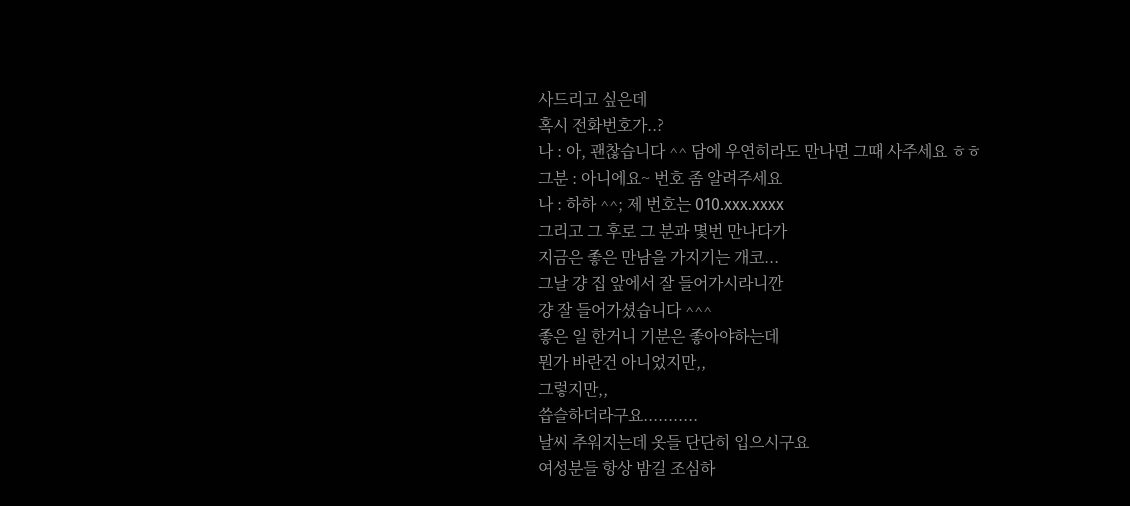사드리고 싶은데
혹시 전화번호가..?
나 : 아, 괜찮습니다 ^^ 담에 우연히라도 만나면 그때 사주세요 ㅎㅎ
그분 : 아니에요~ 번호 좀 알려주세요
나 : 하하 ^^; 제 번호는 010.xxx.xxxx
그리고 그 후로 그 분과 몇번 만나다가
지금은 좋은 만남을 가지기는 개코...
그날 걍 집 앞에서 잘 들어가시라니깐
걍 잘 들어가셨습니다 ^^^
좋은 일 한거니 기분은 좋아야하는데
뭔가 바란건 아니었지만,,
그렇지만,,
씁슬하더라구요...........
날씨 추워지는데 옷들 단단히 입으시구요
여성분들 항상 밤길 조심하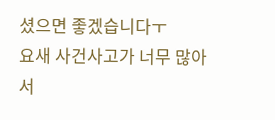셨으면 좋겠습니다ㅜ
요새 사건사고가 너무 많아서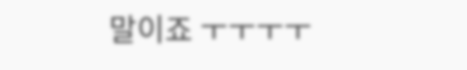말이죠 ㅜㅜㅜㅜ